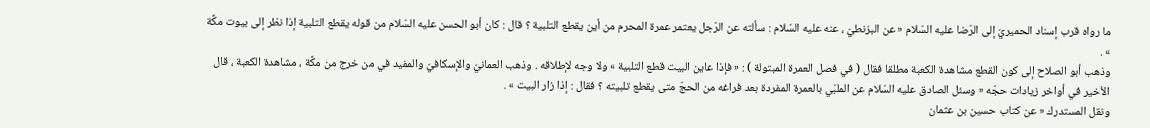ما رواه قرب إسناد الحميريّ إلى الرّضا عليه السّلام « عن البزنطيّ ، عنه عليه السّلام : سألته عن الرّجل يعتمر عمرة المحرم من أين يقطع التلبية ؟ قال : كان أبو الحسن عليه السّلام من قوله يقطع التلبية إذا نظر إلى بيوت مكَّة » .
وذهب أبو الصلاح إلى كون القطع مشاهدة الكعبة مطلقا فقال ( في فصل العمرة المبتولة ) : « فإذا عاين البيت قطع التلبية » ولا وجه لإطلاقه . وذهب العمانيّ والإسكافيّ والمفيد في من خرج من مكَّة ، مشاهدة الكعبة ، قال الأخير في أواخر زيادات حجّه « وسئل الصادق عليه السّلام عن الملبّي بالعمرة المفردة بعد فراغه من الحجّ متى يقطع تلبيته ؟ فقال : إذا زار البيت » .
ونقل المستدرك « عن كتاب حسين بن عثمان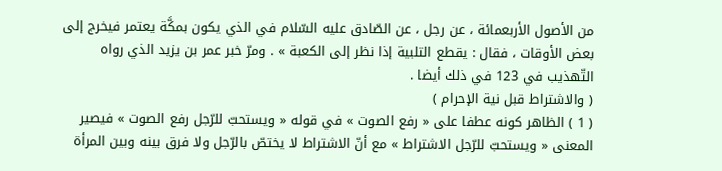من الأصول الأربعمائة ، عن رجل ، عن الصّادق عليه السّلام في الذي يكون بمكَّة يعتمر فيخرج إلى بعض الأوقات ، فقال : يقطع التلبية إذا نظر إلى الكعبة » . ومرّ خبر عمر بن يزيد الذي رواه التّهذيب في 123 في ذلك أيضا .
( والاشتراط قبل نية الإحرام )
( 1 ) الظاهر كونه عطفا على « رفع الصوت » في قوله « ويستحبّ للرّجل رفع الصوت » فيصير المعنى « ويستحبّ للرّجل الاشتراط » مع أنّ الاشتراط لا يختصّ بالرّجل ولا فرق بينه وبين المرأة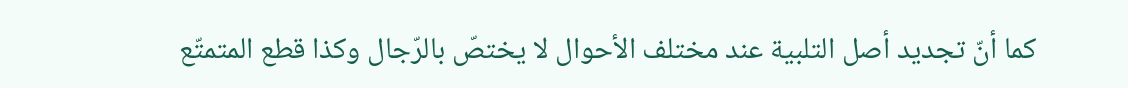كما أنّ تجديد أصل التلبية عند مختلف الأحوال لا يختصّ بالرّجال وكذا قطع المتمتّع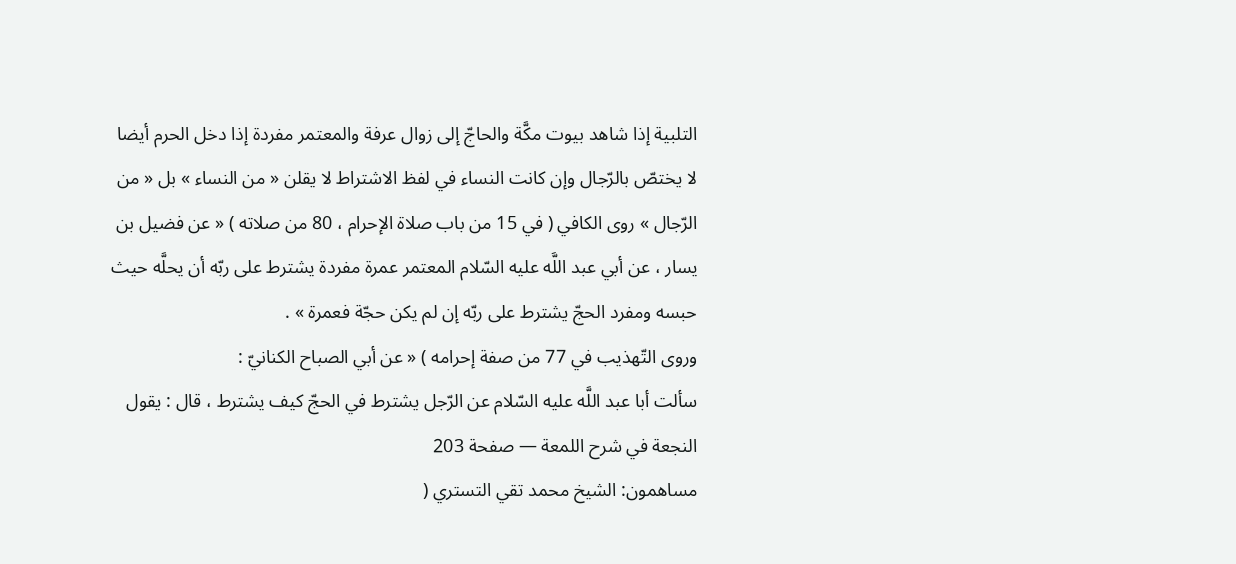التلبية إذا شاهد بيوت مكَّة والحاجّ إلى زوال عرفة والمعتمر مفردة إذا دخل الحرم أيضا لا يختصّ بالرّجال وإن كانت النساء في لفظ الاشتراط لا يقلن « من النساء » بل « من الرّجال » روى الكافي ( في 15 من باب صلاة الإحرام ، 80 من صلاته ) « عن فضيل بن يسار ، عن أبي عبد اللَّه عليه السّلام المعتمر عمرة مفردة يشترط على ربّه أن يحلَّه حيث حبسه ومفرد الحجّ يشترط على ربّه إن لم يكن حجّة فعمرة » .
وروى التّهذيب في 77 من صفة إحرامه ) « عن أبي الصباح الكنانيّ :
سألت أبا عبد اللَّه عليه السّلام عن الرّجل يشترط في الحجّ كيف يشترط ، قال : يقول
النجعة في شرح اللمعة — صفحة 203
مساهمون: الشيخ محمد تقي التستري (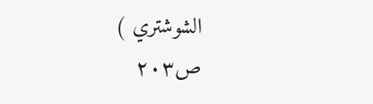الشوشتري )
ص٢٠٣